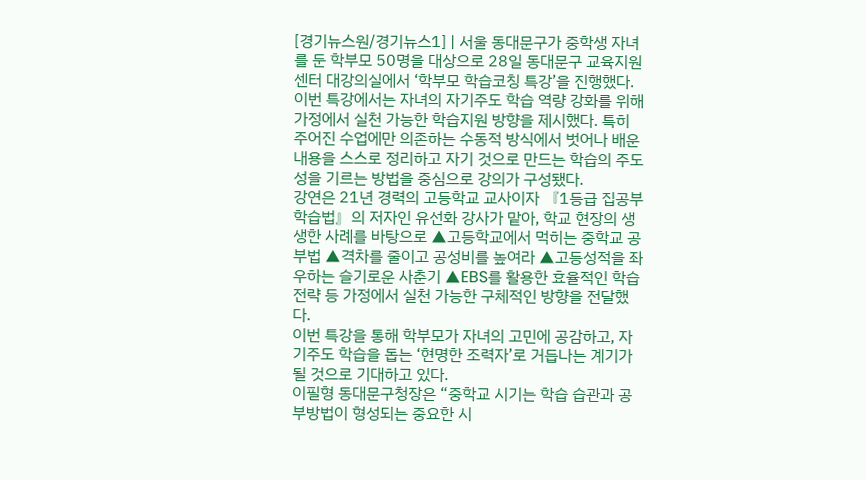[경기뉴스원/경기뉴스1] | 서울 동대문구가 중학생 자녀를 둔 학부모 50명을 대상으로 28일 동대문구 교육지원센터 대강의실에서 ‘학부모 학습코칭 특강’을 진행했다.
이번 특강에서는 자녀의 자기주도 학습 역량 강화를 위해 가정에서 실천 가능한 학습지원 방향을 제시했다. 특히 주어진 수업에만 의존하는 수동적 방식에서 벗어나 배운 내용을 스스로 정리하고 자기 것으로 만드는 학습의 주도성을 기르는 방법을 중심으로 강의가 구성됐다.
강연은 21년 경력의 고등학교 교사이자 『1등급 집공부 학습법』의 저자인 유선화 강사가 맡아, 학교 현장의 생생한 사례를 바탕으로 ▲고등학교에서 먹히는 중학교 공부법 ▲격차를 줄이고 공성비를 높여라 ▲고등성적을 좌우하는 슬기로운 사춘기 ▲EBS를 활용한 효율적인 학습 전략 등 가정에서 실천 가능한 구체적인 방향을 전달했다.
이번 특강을 통해 학부모가 자녀의 고민에 공감하고, 자기주도 학습을 돕는 ‘현명한 조력자’로 거듭나는 계기가 될 것으로 기대하고 있다.
이필형 동대문구청장은 “중학교 시기는 학습 습관과 공부방법이 형성되는 중요한 시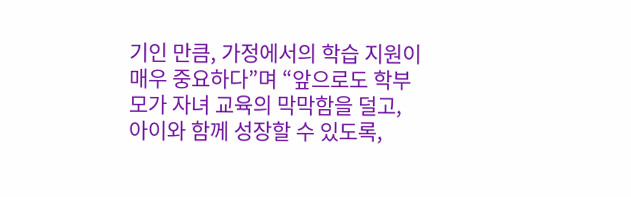기인 만큼, 가정에서의 학습 지원이 매우 중요하다”며 “앞으로도 학부모가 자녀 교육의 막막함을 덜고, 아이와 함께 성장할 수 있도록,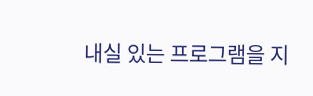내실 있는 프로그램을 지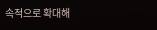속적으로 확대해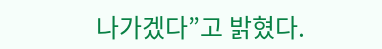나가겠다”고 밝혔다.